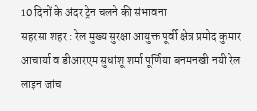10 दिनों के अंदर ट्रेन चलने की संभावना
सहरसा शहर : रेल मुख्य सुरक्षा आयुक्त पूर्वी क्षेत्र प्रमोद कुमार आचार्या व डीआरएम सुधांशू शर्मा पूर्णिया बनमनखी नयी रेल लाइन जांच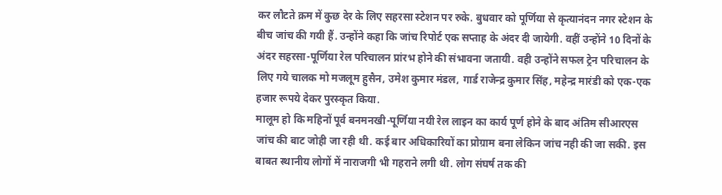कर लौटते क्रम में कुछ देर के लिए सहरसा स्टेशन पर रुके. बुधवार को पूर्णिया से कृत्यानंदन नगर स्टेशन के बीच जांच की गयी हैं. उन्होंने कहा कि जांच रिपोर्ट एक सप्ताह के अंदर दी जायेगी. वहीं उन्होंने 10 दिनों के अंदर सहरसा-पूर्णिया रेल परिचालन प्रांरभ होने की संभावना जतायी. वही उन्होंने सफल ट्रेन परिचालन के लिए गये चालक मो मजलूम हुसैन, उमेश कुमार मंडल, गार्ड राजेन्द्र कुमार सिंह, महेन्द्र मारंडी को एक-एक हजार रूपये देकर पुरस्कृत किया.
मालूम हो कि महिनों पूर्व बनमनखी-पूर्णिया नयी रेल लाइन का कार्य पूर्ण होने के बाद अंतिम सीआरएस जांच की बाट जोही जा रही थी. कई बार अधिकारियों का प्रोग्राम बना लेकिन जांच नही की जा सकी. इस बाबत स्थानीय लोगों में नाराजगी भी गहराने लगी थी. लोग संघर्ष तक की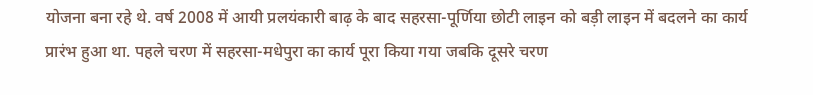योजना बना रहे थे. वर्ष 2008 में आयी प्रलयंकारी बाढ़ के बाद सहरसा-पूर्णिया छोटी लाइन को बड़ी लाइन में बदलने का कार्य प्रारंभ हुआ था. पहले चरण में सहरसा-मधेपुरा का कार्य पूरा किया गया जबकि दूसरे चरण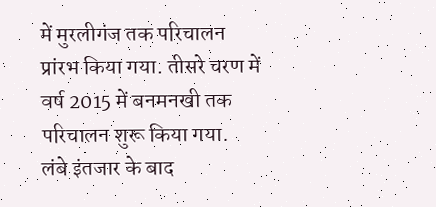में मुरलीगंज तक परिचालन प्रांरभ किया गया. तीसरे चरण में वर्ष 2015 में बनमनखी तक परिचालन शुरू किया गया.
लंबे इंतजार के बाद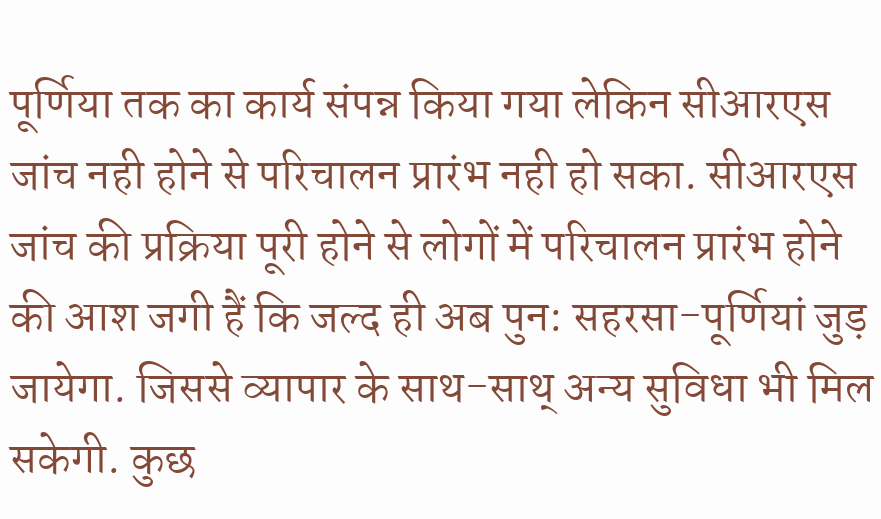पूर्णिया तक का कार्य संपन्न किया गया लेकिन सीआरएस जांच नही होने से परिचालन प्रारंभ नही हो सका. सीआरएस जांच की प्रक्रिया पूरी होने से लोगों में परिचालन प्रारंभ होने की आश जगी हैं कि जल्द ही अब पुन: सहरसा-पूर्णियां जुड़ जायेगा. जिससे व्यापार के साथ-साथ् अन्य सुविधा भी मिल सकेगी. कुछ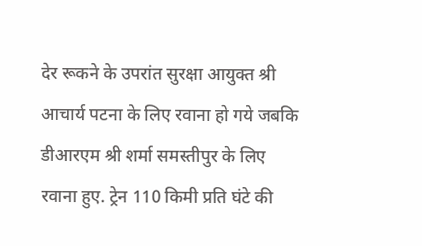देर रूकने के उपरांत सुरक्षा आयुक्त श्री आचार्य पटना के लिए रवाना हो गये जबकि डीआरएम श्री शर्मा समस्तीपुर के लिए रवाना हुए. ट्रेन 110 किमी प्रति घंटे की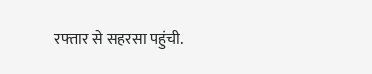रफ्तार से सहरसा पहुंची.